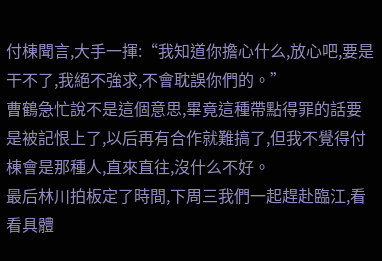付棟聞言,大手一揮:“我知道你擔心什么,放心吧,要是干不了,我絕不強求,不會耽誤你們的。”
曹鶴急忙說不是這個意思,畢竟這種帶點得罪的話要是被記恨上了,以后再有合作就難搞了,但我不覺得付棟會是那種人,直來直往,沒什么不好。
最后林川拍板定了時間,下周三我們一起趕赴臨江,看看具體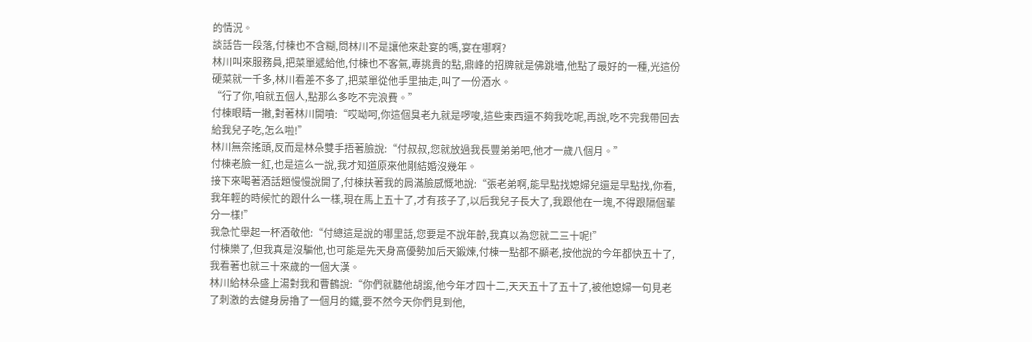的情況。
談話告一段落,付棟也不含糊,問林川不是讓他來赴宴的嗎,宴在哪啊?
林川叫來服務員,把菜單遞給他,付棟也不客氣,專挑貴的點,鼎峰的招牌就是佛跳墻,他點了最好的一種,光這份硬菜就一千多,林川看差不多了,把菜單從他手里抽走,叫了一份酒水。
“行了你,咱就五個人,點那么多吃不完浪費。”
付棟眼睛一撇,對著林川開噴:“哎呦呵,你這個臭老九就是啰唆,這些東西還不夠我吃呢,再說,吃不完我帶回去給我兒子吃,怎么啦!”
林川無奈搖頭,反而是林朵雙手捂著臉說:“付叔叔,您就放過我長豐弟弟吧,他才一歲八個月。”
付棟老臉一紅,也是這么一說,我才知道原來他剛結婚沒幾年。
接下來喝著酒話題慢慢說開了,付棟扶著我的肩滿臉感慨地說:“張老弟啊,能早點找媳婦兒還是早點找,你看,我年輕的時候忙的跟什么一樣,現在馬上五十了,才有孩子了,以后我兒子長大了,我跟他在一塊,不得跟隔個輩分一樣!”
我急忙舉起一杯酒敬他:“付總這是說的哪里話,您要是不說年齡,我真以為您就二三十呢!”
付棟樂了,但我真是沒騙他,也可能是先天身高優勢加后天鍛煉,付棟一點都不顯老,按他說的今年都快五十了,我看著也就三十來歲的一個大漢。
林川給林朵盛上湯對我和曹鶴說:“你們就聽他胡謅,他今年才四十二,天天五十了五十了,被他媳婦一句見老了刺激的去健身房擼了一個月的鐵,要不然今天你們見到他,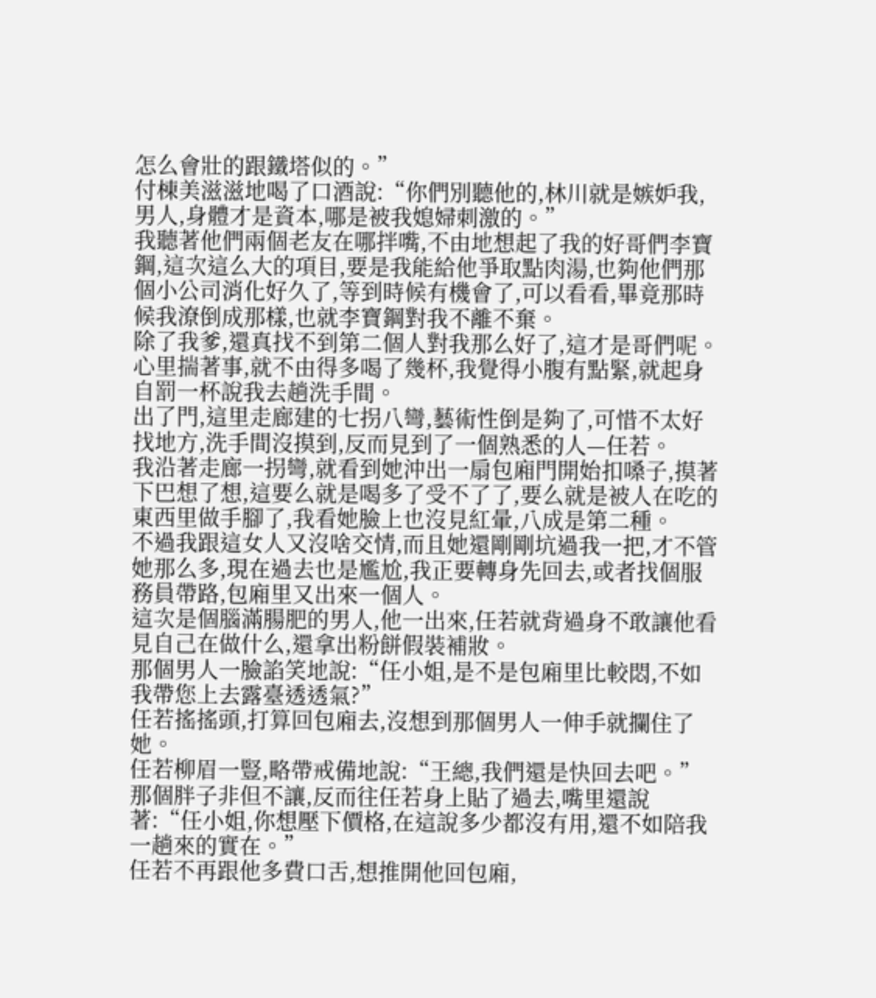怎么會壯的跟鐵塔似的。”
付棟美滋滋地喝了口酒說:“你們別聽他的,林川就是嫉妒我,男人,身體才是資本,哪是被我媳婦刺激的。”
我聽著他們兩個老友在哪拌嘴,不由地想起了我的好哥們李寶鋼,這次這么大的項目,要是我能給他爭取點肉湯,也夠他們那個小公司消化好久了,等到時候有機會了,可以看看,畢竟那時候我潦倒成那樣,也就李寶鋼對我不離不棄。
除了我爹,還真找不到第二個人對我那么好了,這才是哥們呢。
心里揣著事,就不由得多喝了幾杯,我覺得小腹有點緊,就起身自罰一杯說我去趟洗手間。
出了門,這里走廊建的七拐八彎,藝術性倒是夠了,可惜不太好找地方,洗手間沒摸到,反而見到了一個熟悉的人—任若。
我沿著走廊一拐彎,就看到她沖出一扇包廂門開始扣嗓子,摸著下巴想了想,這要么就是喝多了受不了了,要么就是被人在吃的東西里做手腳了,我看她臉上也沒見紅暈,八成是第二種。
不過我跟這女人又沒啥交情,而且她還剛剛坑過我一把,才不管她那么多,現在過去也是尷尬,我正要轉身先回去,或者找個服務員帶路,包廂里又出來一個人。
這次是個腦滿腸肥的男人,他一出來,任若就背過身不敢讓他看見自己在做什么,還拿出粉餅假裝補妝。
那個男人一臉諂笑地說:“任小姐,是不是包廂里比較悶,不如我帶您上去露臺透透氣?”
任若搖搖頭,打算回包廂去,沒想到那個男人一伸手就攔住了她。
任若柳眉一豎,略帶戒備地說:“王總,我們還是快回去吧。”
那個胖子非但不讓,反而往任若身上貼了過去,嘴里還說著:“任小姐,你想壓下價格,在這說多少都沒有用,還不如陪我一趟來的實在。”
任若不再跟他多費口舌,想推開他回包廂,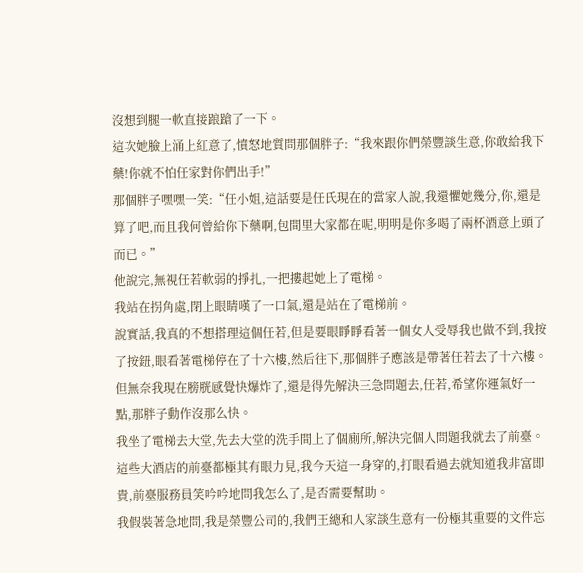沒想到腿一軟直接踉蹌了一下。
這次她臉上涌上紅意了,憤怒地質問那個胖子:“我來跟你們榮豐談生意,你敢給我下藥!你就不怕任家對你們出手!”
那個胖子嘿嘿一笑:“任小姐,這話要是任氏現在的當家人說,我還懼她幾分,你,還是算了吧,而且我何曾給你下藥啊,包間里大家都在呢,明明是你多喝了兩杯酒意上頭了而已。”
他說完,無視任若軟弱的掙扎,一把摟起她上了電梯。
我站在拐角處,閉上眼睛嘆了一口氣,還是站在了電梯前。
說實話,我真的不想搭理這個任若,但是要眼睜睜看著一個女人受辱我也做不到,我按了按鈕,眼看著電梯停在了十六樓,然后往下,那個胖子應該是帶著任若去了十六樓。
但無奈我現在膀胱感覺快爆炸了,還是得先解決三急問題去,任若,希望你運氣好一點,那胖子動作沒那么快。
我坐了電梯去大堂,先去大堂的洗手間上了個廁所,解決完個人問題我就去了前臺。
這些大酒店的前臺都極其有眼力見,我今天這一身穿的,打眼看過去就知道我非富即貴,前臺服務員笑吟吟地問我怎么了,是否需要幫助。
我假裝著急地問,我是榮豐公司的,我們王總和人家談生意有一份極其重要的文件忘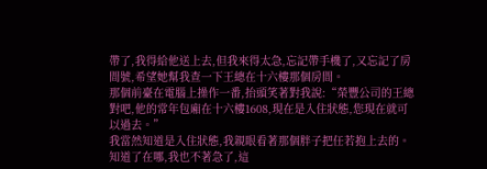帶了,我得給他送上去,但我來得太急,忘記帶手機了,又忘記了房間號,希望她幫我查一下王總在十六樓那個房間。
那個前臺在電腦上操作一番,抬頭笑著對我說:“榮豐公司的王總對吧,他的常年包廂在十六樓1608,現在是入住狀態,您現在就可以過去。”
我當然知道是入住狀態,我親眼看著那個胖子把任若抱上去的。
知道了在哪,我也不著急了,這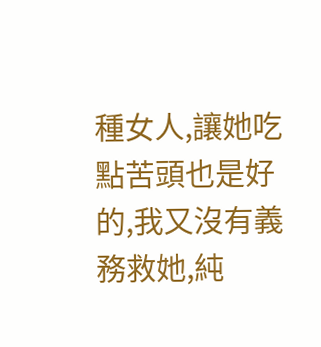種女人,讓她吃點苦頭也是好的,我又沒有義務救她,純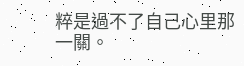粹是過不了自己心里那一關。